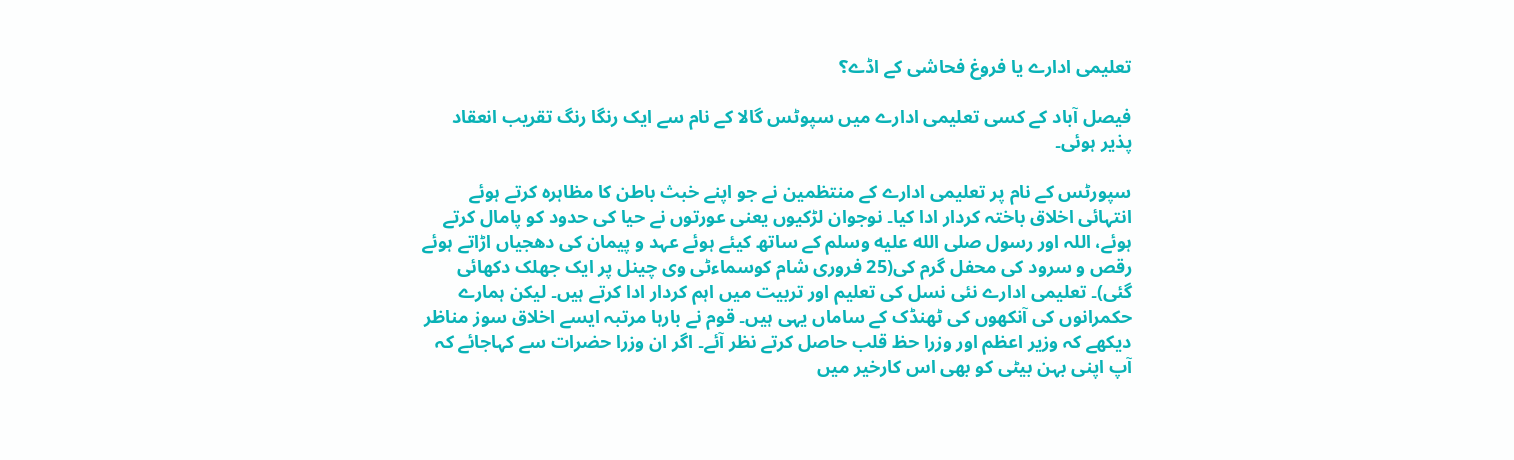تعلیمی ادارے یا فروغ فحاشی کے اڈے؟

فیصل آباد کے کسی تعلیمی ادارے میں سپوٹس گالا کے نام سے ایک رنگا رنگ تقریب انعقاد پذیر ہوئی۔

سپورٹس کے نام پر تعلیمی ادارے کے منتظمین نے جو اپنے خبث باطن کا مظاہرہ کرتے ہوئے انتہائی اخلاق باختہ کردار ادا کیا۔ نوجوان لڑکیوں یعنی عورتوں نے حیا کی حدود کو پامال کرتے ہوئے، اللہ اور رسول صلى الله عليه وسلم کے ساتھ کیئے ہوئے عہد و پیمان کی دھجیاں اڑاتے ہوئے رقص و سرود کی محفل گرم کی(25 فروری شام کوسماءٹی وی چینل پر ایک جھلک دکھائی گئی)۔ تعلیمی ادارے نئی نسل کی تعلیم اور تربیت میں اہم کردار ادا کرتے ہیں۔ لیکن ہمارے حکمرانوں کی آنکھوں کی ٹھنڈک کے ساماں یہی ہیں۔ قوم نے بارہا مرتبہ ایسے اخلاق سوز مناظر دیکھے کہ وزیر اعظم اور وزرا حظ قلب حاصل کرتے نظر آئے۔ اگر ان وزرا حضرات سے کہاجائے کہ آپ اپنی بہن بیٹی کو بھی اس کارخیر میں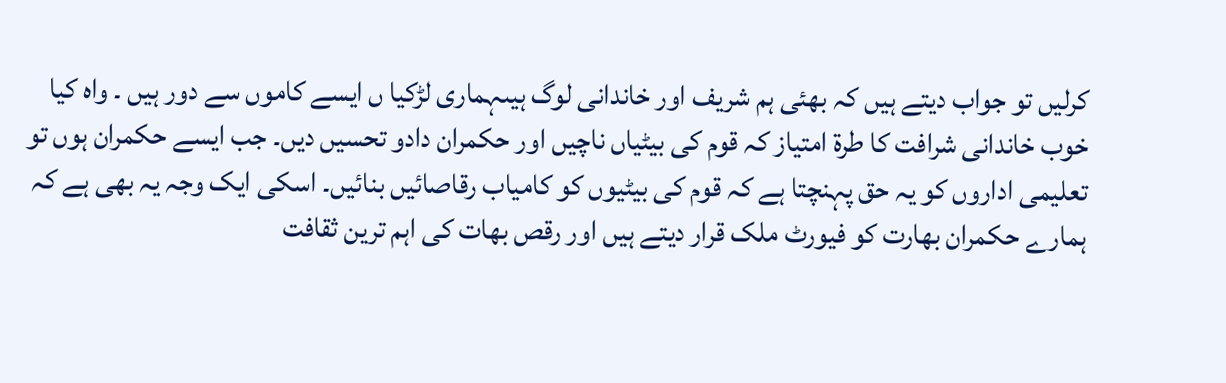کرلیں تو جواب دیتے ہیں کہ بھئی ہم شریف اور خاندانی لوگ ہیںہماری لڑکیا ں ایسے کاموں سے دور ہیں ۔ واہ کیا خوب خاندانی شرافت کا طرة امتیاز کہ قوم کی بیٹیاں ناچیں اور حکمران دادو تحسیں دیں۔ جب ایسے حکمران ہوں تو تعلیمی اداروں کو یہ حق پہنچتا ہے کہ قوم کی بیٹیوں کو کامیاب رقاصائیں بنائیں۔ اسکی ایک وجہ یہ بھی ہے کہ ہمارے حکمران بھارت کو فیورٹ ملک قرار دیتے ہیں اور رقص بھات کی اہم ترین ثقافت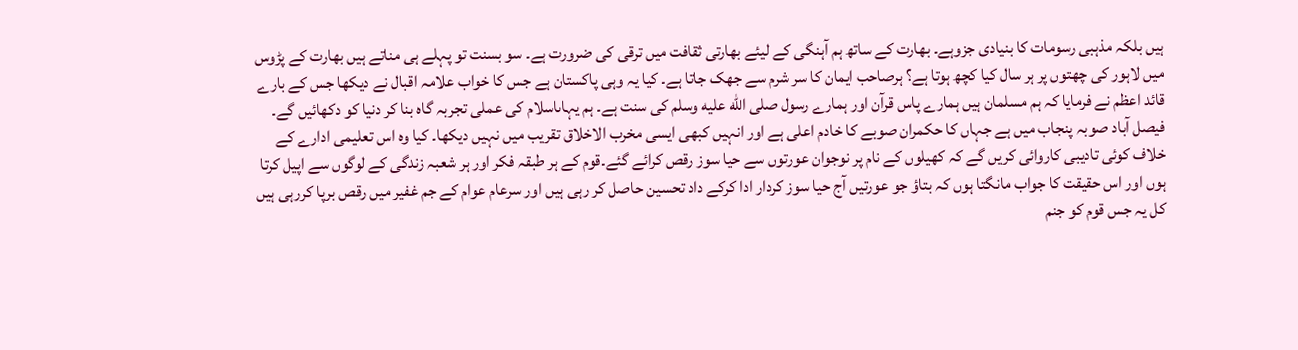ہیں بلکہ مذہبی رسومات کا بنیادی جزوہے۔ بھارت کے ساتھ ہم آہنگی کے لیئے بھارتی ثقافت میں ترقی کی ضرورت ہے۔ سو بسنت تو پہلے ہی مناتے ہیں بھارت کے پڑوس میں لاہور کی چھتوں پر ہر سال کیا کچھ ہوتا ہے؟ ہرصاحب ایمان کا سر شرم سے جھک جاتا ہے۔ کیا یہ وہی پاکستان ہے جس کا خواب علامہ اقبال نے دیکھا جس کے بارے قائد اعظم نے فرمایا کہ ہم مسلمان ہیں ہمارے پاس قرآن اور ہمارے رسول صلى الله عليه وسلم کی سنت ہے۔ ہم یہاںاسلام کی عملی تجربہ گاہ بنا کر دنیا کو دکھائیں گے۔ فیصل آباد صوبہ پنجاب میں ہے جہاں کا حکمران صوبے کا خادم اعلی ہے اور انہیں کبھی ایسی مخرب الاخلاق تقریب میں نہیں دیکھا۔ کیا وہ اس تعلیمی ادارے کے خلاف کوئی تادیبی کاروائی کریں گے کہ کھیلوں کے نام پر نوجوان عورتوں سے حیا سوز رقص کرائے گئے۔قوم کے ہر طبقہ فکر اور ہر شعبہ زندگی کے لوگوں سے اپیل کرتا ہوں اور اس حقیقت کا جواب مانگتا ہوں کہ بتاؤ جو عورتیں آج حیا سوز کردار ادا کرکے داد تحسین حاصل کر رہی ہیں اور سرعام عوام کے جم غفیر میں رقص برپا کررہی ہیں کل یہ جس قوم کو جنم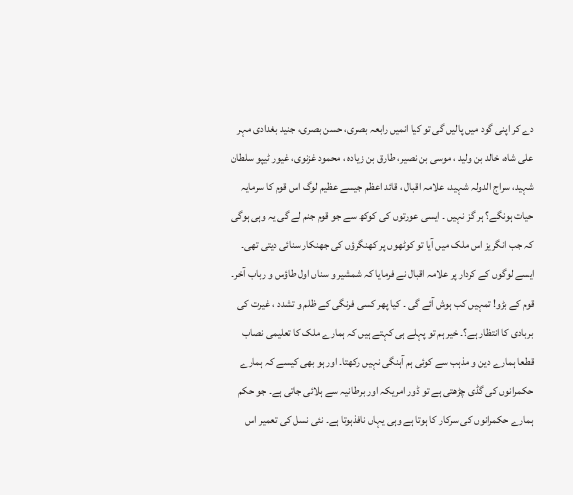دے کر اپنی گود میں پالیں گی تو کیا انمیں رابعہ بصری، حسن بصری، جنید بغدادی مہر علی شاہ، خالد بن ولید ، موسی بن نصیر، طارق بن زیادہ ، محمود غزنوی، غیور ٹیپو سلطان شہید، سراج الدولہ شہید، علامہ اقبال ، قائد اعظم جیسے عظیم لوگ اس قوم کا سرمایہ حیات ہونگے؟ ہر گز نہیں ۔ ایسی عورتوں کی کوکھ سے جو قوم جنم لے گی یہ وہی ہوگی کہ جب انگریز اس ملک میں آیا تو کوٹھوں پر کھنگرؤں کی جھنکار سنائی دیتی تھی۔ ایسے لوگوں کے کردار پر علامہ اقبال نے فرمایا کہ شمشیر و سناں اول طاؤس و رباب آخر۔ قوم کے بڑو! تمہیں کب ہوش آئے گی ۔ کیا پھر کسی فرنگی کے ظلم و تشدد ، غیرت کی بربادی کا انتظار ہے؟۔ خیر ہم تو پہلے ہی کہتے ہیں کہ ہمارے ملک کا تعلیمی نصاب قطعا ہمارے دین و مذہب سے کوئی ہم آہنگی نہیں رکھتا۔ اور ہو بھی کیسے کہ ہمارے حکمرانوں کی گڈی چڑھتی ہے تو ڈور امریکہ اور برطانیہ سے ہلائی جاتی ہے۔ جو حکم ہمارے حکمرانوں کی سرکار کا ہوتا ہے وہی یہاں نافذہوتا ہے۔ نئی نسل کی تعمیر اس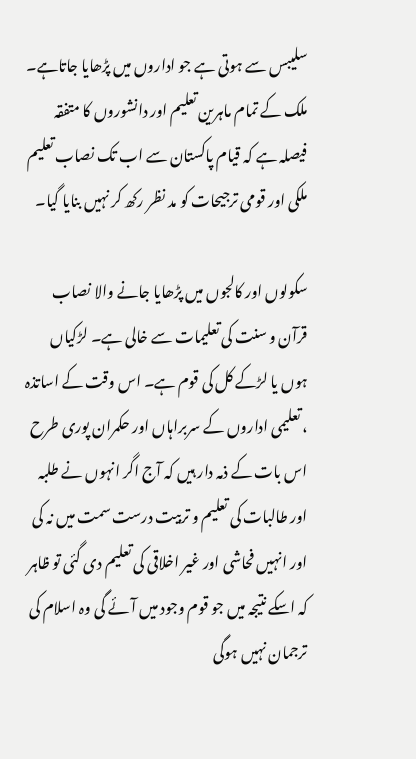سلیبس سے ہوتی ہے جو اداروں میں پڑھایا جاتاہے۔ ملک کے تمام ماہرین تعلیم اور دانشوروں کا متفقہ فیصلہ ہے کہ قیام پاکستان سے اب تک نصاب تعلیم ملکی اور قومی ترجیحات کو مد نظر رکھ کر نہیں بنایا گیا۔

سکولوں اور کالجوں میں پڑھایا جانے والا نصاب قرآن و سنت کی تعلیمات سے خالی ہے۔ لڑکیاں ہوں یا لڑکے کل کی قوم ہے۔ اس وقت کے اساتذہ ، تعلیمی اداروں کے سربراہاں اور حکمران پوری طرح اس بات کے ذمہ دار ہیں کہ آج اگر انہوں نے طلبہ اور طالبات کی تعلیم و تربیت درست سمت میں نہ کی اور انہیں فحاشی اور غیر اخلاقی کی تعلیم دی گئی تو ظاہر کہ اسکے نتیجہ میں جو قوم وجود میں آئے گی وہ اسلام کی ترجمان نہیں ہوگی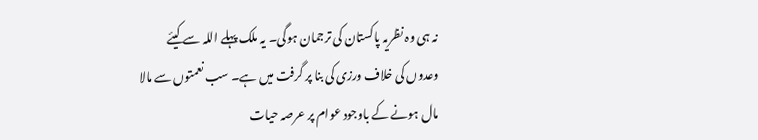نہ ہی وہ نظریہ پاکستان کی ترجمان ہوگی۔ یہ ملک پہلے اللہ سے کیئے وعدوں کی خلاف ورزی کی بنا پر گرفت میں ہے۔ سب نعمتوں سے مالا مال ہونے کے باوجود عوام پر عرصہ حیات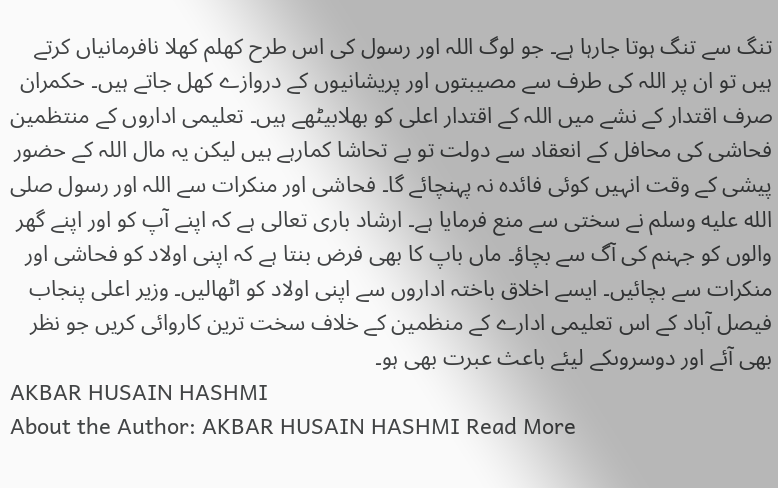تنگ سے تنگ ہوتا جارہا ہے۔ جو لوگ اللہ اور رسول کی اس طرح کھلم کھلا نافرمانیاں کرتے ہیں تو ان پر اللہ کی طرف سے مصیبتوں اور پریشانیوں کے دروازے کھل جاتے ہیں۔ حکمران صرف اقتدار کے نشے میں اللہ کے اقتدار اعلی کو بھلابیٹھے ہیں۔ تعلیمی اداروں کے منتظمین فحاشی کی محافل کے انعقاد سے دولت تو بے تحاشا کمارہے ہیں لیکن یہ مال اللہ کے حضور پیشی کے وقت انہیں کوئی فائدہ نہ پہنچائے گا۔ فحاشی اور منکرات سے اللہ اور رسول صلى الله عليه وسلم نے سختی سے منع فرمایا ہے۔ ارشاد باری تعالی ہے کہ اپنے آپ کو اور اپنے گھر والوں کو جہنم کی آگ سے بچاؤ۔ ماں باپ کا بھی فرض بنتا ہے کہ اپنی اولاد کو فحاشی اور منکرات سے بچائیں۔ ایسے اخلاق باختہ اداروں سے اپنی اولاد کو اٹھالیں۔ وزیر اعلی پنجاب فیصل آباد کے اس تعلیمی ادارے کے منظمین کے خلاف سخت ترین کاروائی کریں جو نظر بھی آئے اور دوسروںکے لیئے باعث عبرت بھی ہو۔
AKBAR HUSAIN HASHMI
About the Author: AKBAR HUSAIN HASHMI Read More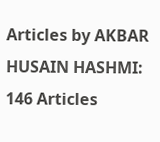Articles by AKBAR HUSAIN HASHMI: 146 Articles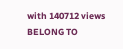with 140712 views BELONG TO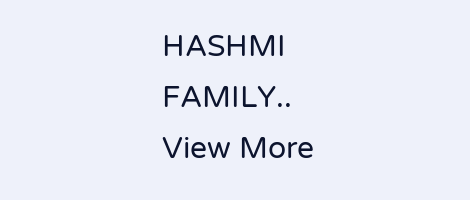HASHMI FAMILY.. View More